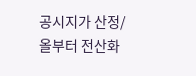공시지가 산정/올부터 전산화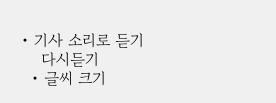• 기사 소리로 듣기
    다시듣기
  • 글씨 크기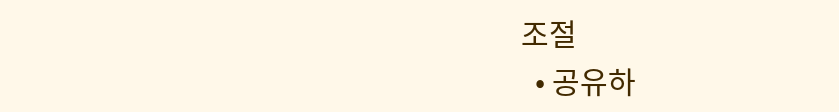조절
  • 공유하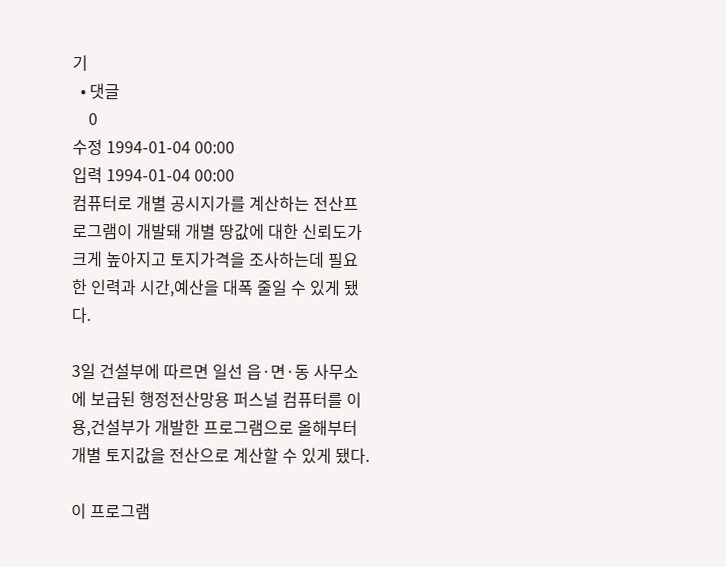기
  • 댓글
    0
수정 1994-01-04 00:00
입력 1994-01-04 00:00
컴퓨터로 개별 공시지가를 계산하는 전산프로그램이 개발돼 개별 땅값에 대한 신뢰도가 크게 높아지고 토지가격을 조사하는데 필요한 인력과 시간,예산을 대폭 줄일 수 있게 됐다.

3일 건설부에 따르면 일선 읍·면·동 사무소에 보급된 행정전산망용 퍼스널 컴퓨터를 이용,건설부가 개발한 프로그램으로 올해부터 개별 토지값을 전산으로 계산할 수 있게 됐다.

이 프로그램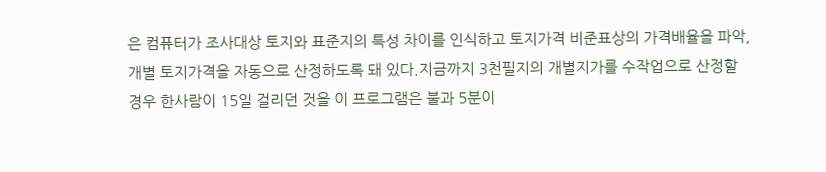은 컴퓨터가 조사대상 토지와 표준지의 특성 차이를 인식하고 토지가격 비준표상의 가격배율을 파악,개별 토지가격을 자동으로 산정하도록 돼 있다.지금까지 3천필지의 개별지가를 수작업으로 산정할 경우 한사람이 15일 걸리던 것을 이 프로그램은 불과 5분이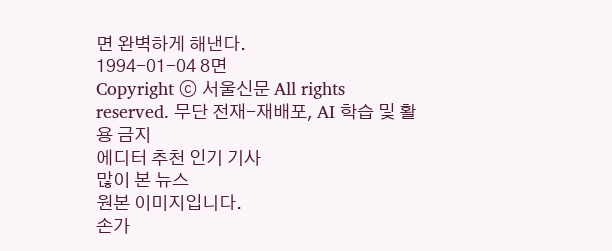면 완벽하게 해낸다.
1994-01-04 8면
Copyright ⓒ 서울신문 All rights reserved. 무단 전재-재배포, AI 학습 및 활용 금지
에디터 추천 인기 기사
많이 본 뉴스
원본 이미지입니다.
손가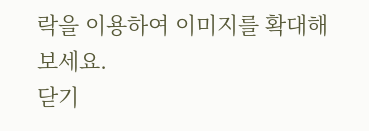락을 이용하여 이미지를 확대해 보세요.
닫기